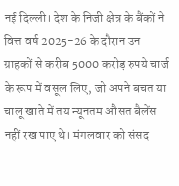नई दिल्ली। देश के निजी क्षेत्र के बैंकों ने वित्त वर्ष 2025-26 के दौरान उन ग्राहकों से करीब 5000 करोड़ रुपये चार्ज के रूप में वसूल लिए, जो अपने बचत या चालू खाते में तय न्यूनतम औसत बैलेंस नहीं रख पाए थे। मंगलवार को संसद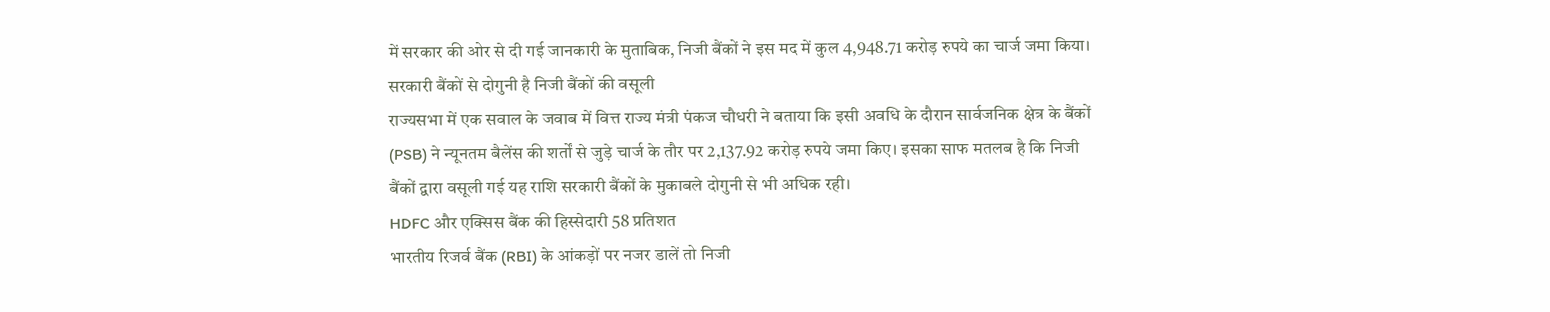में सरकार की ओर से दी गई जानकारी के मुताबिक, निजी बैंकों ने इस मद में कुल 4,948.71 करोड़ रुपये का चार्ज जमा किया।
सरकारी बैंकों से दोगुनी है निजी बैंकों की वसूली
राज्यसभा में एक सवाल के जवाब में वित्त राज्य मंत्री पंकज चौधरी ने बताया कि इसी अवधि के दौरान सार्वजनिक क्षेत्र के बैंकों (PSB) ने न्यूनतम बैलेंस की शर्तों से जुड़े चार्ज के तौर पर 2,137.92 करोड़ रुपये जमा किए। इसका साफ मतलब है कि निजी बैंकों द्वारा वसूली गई यह राशि सरकारी बैंकों के मुकाबले दोगुनी से भी अधिक रही।
HDFC और एक्सिस बैंक की हिस्सेदारी 58 प्रतिशत
भारतीय रिजर्व बैंक (RBI) के आंकड़ों पर नजर डालें तो निजी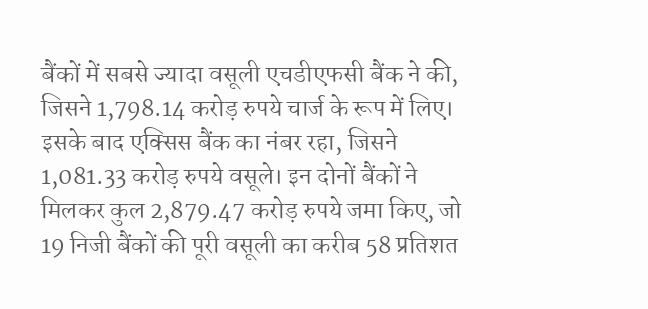बैंकों में सबसे ज्यादा वसूली एचडीएफसी बैंक ने की, जिसने 1,798.14 करोड़ रुपये चार्ज के रूप में लिए। इसके बाद एक्सिस बैंक का नंबर रहा, जिसने 1,081.33 करोड़ रुपये वसूले। इन दोनों बैंकों ने मिलकर कुल 2,879.47 करोड़ रुपये जमा किए, जो 19 निजी बैंकों की पूरी वसूली का करीब 58 प्रतिशत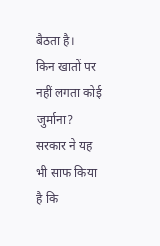बैठता है।
किन खातों पर नहीं लगता कोई जुर्माना?
सरकार ने यह भी साफ किया है कि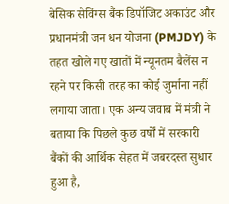बेसिक सेविंग्स बैंक डिपॉजिट अकाउंट और प्रधानमंत्री जन धन योजना (PMJDY) के तहत खोले गए खातों में न्यूनतम बैलेंस न रहने पर किसी तरह का कोई जुर्माना नहीं लगाया जाता। एक अन्य जवाब में मंत्री ने बताया कि पिछले कुछ वर्षों में सरकारी बैंकों की आर्थिक सेहत में जबरदस्त सुधार हुआ है,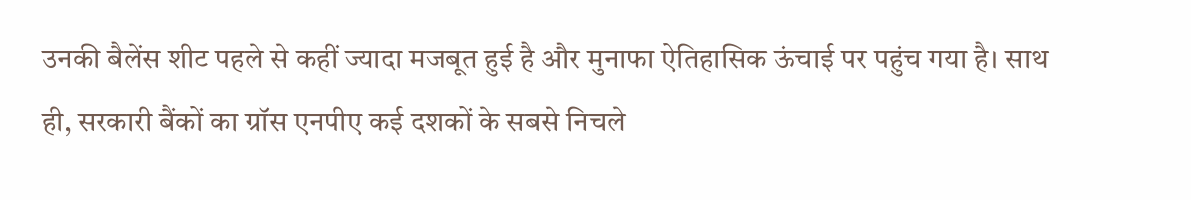उनकी बैलेंस शीट पहले से कहीं ज्यादा मजबूत हुई है और मुनाफा ऐतिहासिक ऊंचाई पर पहुंच गया है। साथ ही, सरकारी बैंकों का ग्रॉस एनपीए कई दशकों के सबसे निचले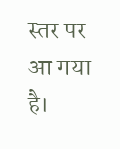स्तर पर आ गया है।